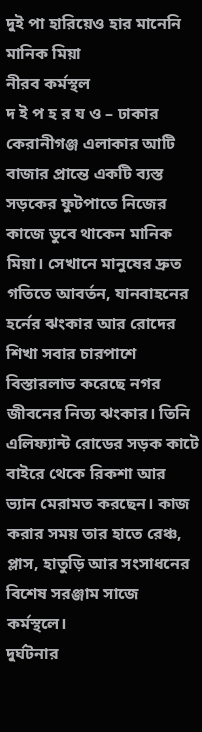দুই পা হারিয়েও হার মানেনি মানিক মিয়া
নীরব কর্মস্থল
দ ই প হ র য ও – ঢাকার কেরানীগঞ্জ এলাকার আটি বাজার প্রান্তে একটি ব্যস্ত সড়কের ফুটপাতে নিজের কাজে ডুবে থাকেন মানিক মিয়া। সেখানে মানুষের দ্রুত গতিতে আবর্তন, যানবাহনের হর্নের ঝংকার আর রোদের শিখা সবার চারপাশে বিস্তারলাভ করেছে নগর জীবনের নিত্য ঝংকার। তিনি এলিফ্যান্ট রোডের সড়ক কাটে বাইরে থেকে রিকশা আর ভ্যান মেরামত করছেন। কাজ করার সময় তার হাতে রেঞ্চ, প্লাস, হাতুড়ি আর সংসাধনের বিশেষ সরঞ্জাম সাজে কর্মস্থলে।
দুর্ঘটনার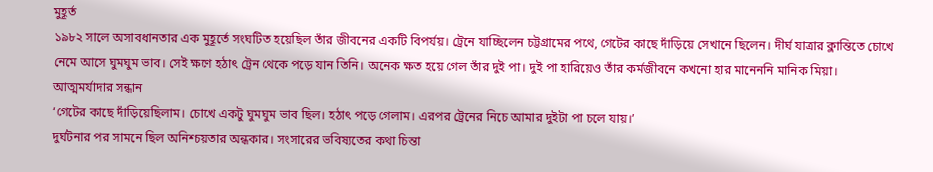মুহূর্ত
১৯৮২ সালে অসাবধানতার এক মুহূর্তে সংঘটিত হয়েছিল তাঁর জীবনের একটি বিপর্যয়। ট্রেনে যাচ্ছিলেন চট্টগ্রামের পথে, গেটের কাছে দাঁড়িয়ে সেখানে ছিলেন। দীর্ঘ যাত্রার ক্লান্তিতে চোখে নেমে আসে ঘুমঘুম ভাব। সেই ক্ষণে হঠাৎ ট্রেন থেকে পড়ে যান তিনি। অনেক ক্ষত হয়ে গেল তাঁর দুই পা। দুই পা হারিয়েও তাঁর কর্মজীবনে কখনো হার মানেননি মানিক মিয়া।
আত্মমর্যাদার সন্ধান
‘গেটের কাছে দাঁড়িয়েছিলাম। চোখে একটু ঘুমঘুম ভাব ছিল। হঠাৎ পড়ে গেলাম। এরপর ট্রেনের নিচে আমার দুইটা পা চলে যায়।’
দুর্ঘটনার পর সামনে ছিল অনিশ্চয়তার অন্ধকার। সংসারের ভবিষ্যতের কথা চিন্তা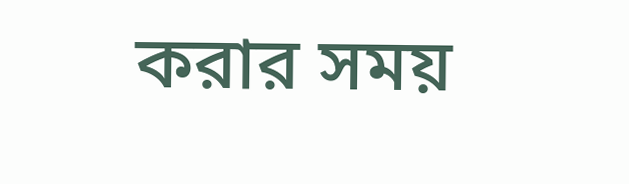করার সময়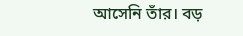আসেনি তাঁর। বড়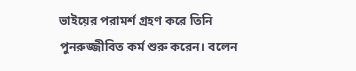ভাইয়ের পরামর্শ গ্রহণ করে তিনি পুনরুজ্জীবিত কর্ম শুরু করেন। বলেন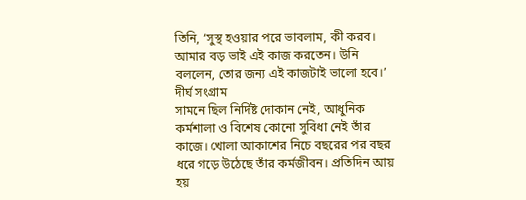তিনি, ‘সুস্থ হওয়ার পরে ভাবলাম, কী করব। আমার বড় ভাই এই কাজ করতেন। উনি বললেন, তোর জন্য এই কাজটাই ভালো হবে।’
দীর্ঘ সংগ্রাম
সামনে ছিল নির্দিষ্ট দোকান নেই, আধুনিক কর্মশালা ও বিশেষ কোনো সুবিধা নেই তাঁর কাজে। খোলা আকাশের নিচে বছরের পর বছর ধরে গড়ে উঠেছে তাঁর কর্মজীবন। প্রতিদিন আয় হয়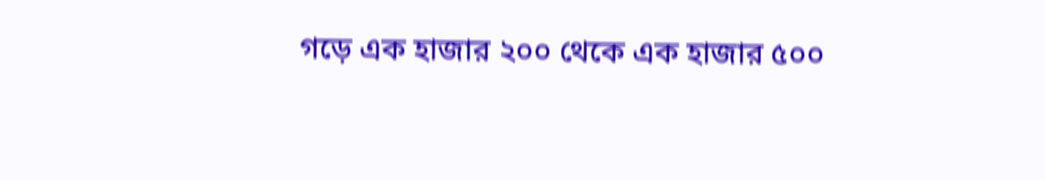গড়ে এক হাজার ২০০ থেকে এক হাজার ৫০০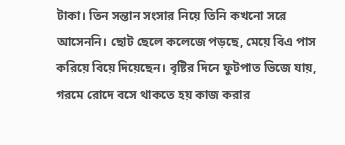টাকা। তিন সন্তান সংসার নিয়ে তিনি কখনো সরে আসেননি। ছোট ছেলে কলেজে পড়ছে, মেয়ে বিএ পাস করিয়ে বিয়ে দিয়েছেন। বৃষ্টির দিনে ফুটপাত ভিজে যায়, গরমে রোদে বসে থাকতে হয় কাজ করার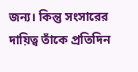জন্য। কিন্তু সংসারের দায়িত্ব তাঁকে প্রতিদিন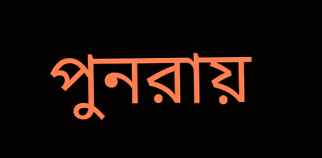পুনরায়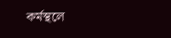কর্মস্থলে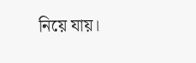নিয়ে যায়।